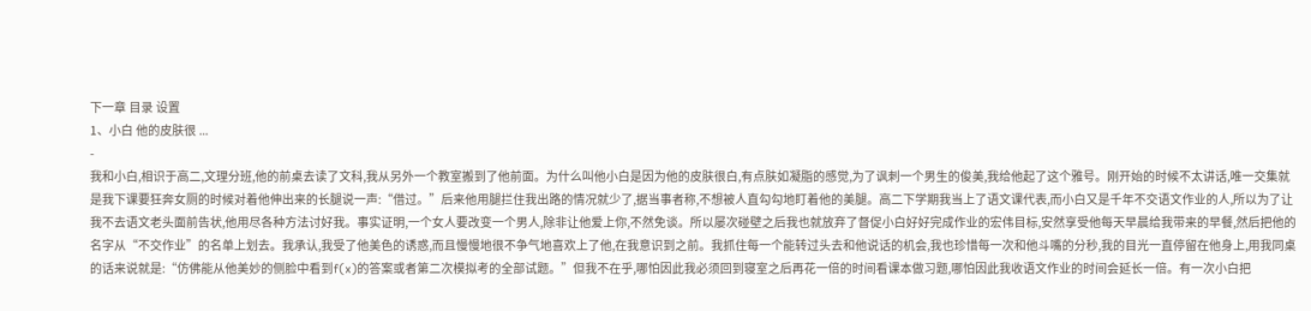下一章 目录 设置
1、小白 他的皮肤很 ...
-
我和小白,相识于高二,文理分班,他的前桌去读了文科,我从另外一个教室搬到了他前面。为什么叫他小白是因为他的皮肤很白,有点肤如凝脂的感觉,为了讽刺一个男生的俊美,我给他起了这个雅号。刚开始的时候不太讲话,唯一交集就是我下课要狂奔女厕的时候对着他伸出来的长腿说一声:“借过。”后来他用腿拦住我出路的情况就少了,据当事者称,不想被人直勾勾地盯着他的美腿。高二下学期我当上了语文课代表,而小白又是千年不交语文作业的人,所以为了让我不去语文老头面前告状,他用尽各种方法讨好我。事实证明,一个女人要改变一个男人,除非让他爱上你,不然免谈。所以屡次碰壁之后我也就放弃了督促小白好好完成作业的宏伟目标,安然享受他每天早晨给我带来的早餐,然后把他的名字从“不交作业”的名单上划去。我承认,我受了他美色的诱惑,而且慢慢地很不争气地喜欢上了他,在我意识到之前。我抓住每一个能转过头去和他说话的机会,我也珍惜每一次和他斗嘴的分秒,我的目光一直停留在他身上,用我同桌的话来说就是:“仿佛能从他美妙的侧脸中看到f(x)的答案或者第二次模拟考的全部试题。”但我不在乎,哪怕因此我必须回到寝室之后再花一倍的时间看课本做习题,哪怕因此我收语文作业的时间会延长一倍。有一次小白把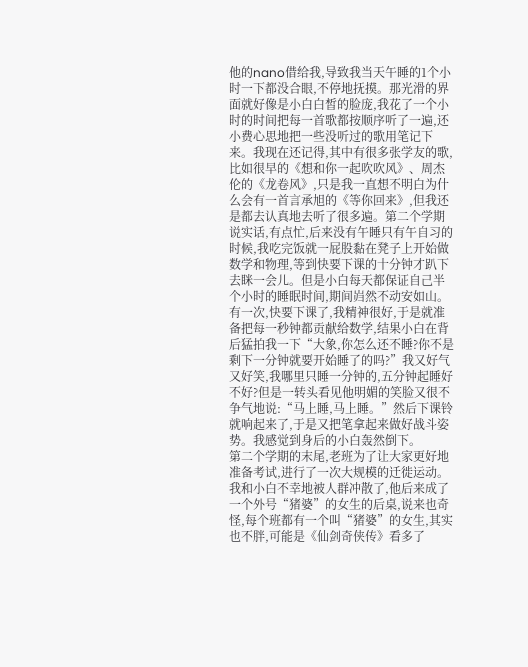他的nano借给我,导致我当天午睡的1个小时一下都没合眼,不停地抚摸。那光滑的界面就好像是小白白皙的脸庞,我花了一个小时的时间把每一首歌都按顺序听了一遍,还小费心思地把一些没听过的歌用笔记下来。我现在还记得,其中有很多张学友的歌,比如很早的《想和你一起吹吹风》、周杰伦的《龙卷风》,只是我一直想不明白为什么会有一首言承旭的《等你回来》,但我还是都去认真地去听了很多遍。第二个学期说实话,有点忙,后来没有午睡只有午自习的时候,我吃完饭就一屁股黏在凳子上开始做数学和物理,等到快要下课的十分钟才趴下去眯一会儿。但是小白每天都保证自己半个小时的睡眠时间,期间岿然不动安如山。有一次,快要下课了,我精神很好,于是就准备把每一秒钟都贡献给数学,结果小白在背后猛拍我一下“大象,你怎么还不睡?你不是剩下一分钟就要开始睡了的吗?”我又好气又好笑,我哪里只睡一分钟的,五分钟起睡好不好?但是一转头看见他明媚的笑脸又很不争气地说:“马上睡,马上睡。”然后下课铃就响起来了,于是又把笔拿起来做好战斗姿势。我感觉到身后的小白轰然倒下。
第二个学期的末尾,老班为了让大家更好地准备考试,进行了一次大规模的迁徙运动。我和小白不幸地被人群冲散了,他后来成了一个外号“猪婆”的女生的后桌,说来也奇怪,每个班都有一个叫“猪婆”的女生,其实也不胖,可能是《仙剑奇侠传》看多了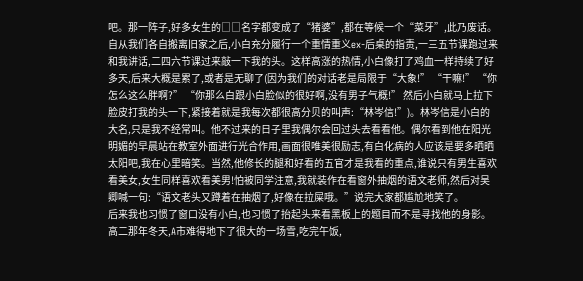吧。那一阵子,好多女生的□□名字都变成了“猪婆”,都在等候一个“菜牙”,此乃废话。自从我们各自搬离旧家之后,小白充分履行一个重情重义ex-后桌的指责,一三五节课跑过来和我讲话,二四六节课过来敲一下我的头。这样高涨的热情,小白像打了鸡血一样持续了好多天,后来大概是累了,或者是无聊了(因为我们的对话老是局限于“大象!” “干嘛!” “你怎么这么胖啊?” “你那么白跟小白脸似的很好啊,没有男子气概!” 然后小白就马上拉下脸皮打我的头一下,紧接着就是我每次都很高分贝的叫声:“林岑信!”)。林岑信是小白的大名,只是我不经常叫。他不过来的日子里我偶尔会回过头去看看他。偶尔看到他在阳光明媚的早晨站在教室外面进行光合作用,画面很唯美很励志,有白化病的人应该是要多晒晒太阳吧,我在心里暗笑。当然,他修长的腿和好看的五官才是我看的重点,谁说只有男生喜欢看美女,女生同样喜欢看美男!怕被同学注意,我就装作在看窗外抽烟的语文老师,然后对吴卿喊一句:“语文老头又蹲着在抽烟了,好像在拉屎哦。”说完大家都尴尬地笑了。
后来我也习惯了窗口没有小白,也习惯了抬起头来看黑板上的题目而不是寻找他的身影。高二那年冬天,A市难得地下了很大的一场雪,吃完午饭,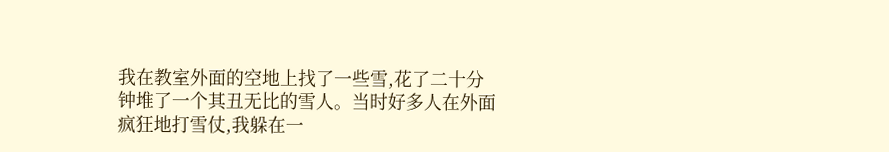我在教室外面的空地上找了一些雪,花了二十分钟堆了一个其丑无比的雪人。当时好多人在外面疯狂地打雪仗,我躲在一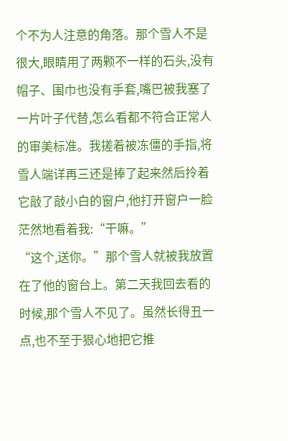个不为人注意的角落。那个雪人不是很大,眼睛用了两颗不一样的石头,没有帽子、围巾也没有手套,嘴巴被我塞了一片叶子代替,怎么看都不符合正常人的审美标准。我搓着被冻僵的手指,将雪人端详再三还是捧了起来然后拎着它敲了敲小白的窗户,他打开窗户一脸茫然地看着我:“干嘛。”
“这个,送你。”那个雪人就被我放置在了他的窗台上。第二天我回去看的时候,那个雪人不见了。虽然长得丑一点,也不至于狠心地把它推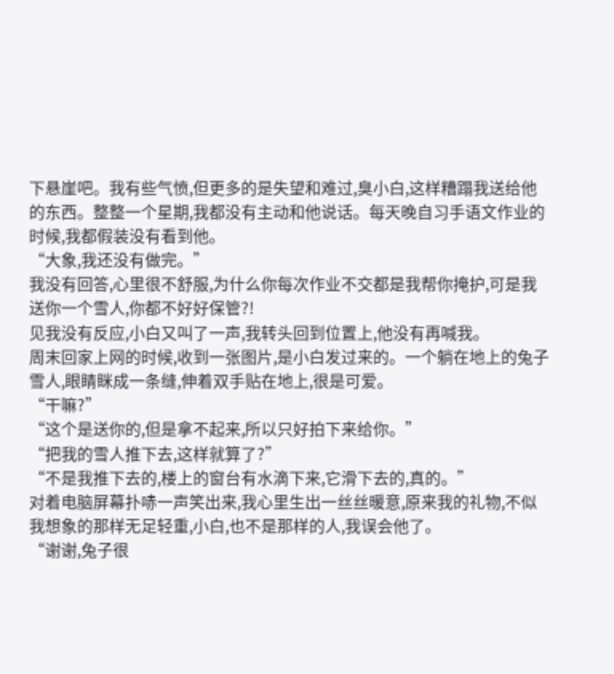下悬崖吧。我有些气愤,但更多的是失望和难过,臭小白,这样糟蹋我送给他的东西。整整一个星期,我都没有主动和他说话。每天晚自习手语文作业的时候,我都假装没有看到他。
“大象,我还没有做完。”
我没有回答,心里很不舒服,为什么你每次作业不交都是我帮你掩护,可是我送你一个雪人,你都不好好保管?!
见我没有反应,小白又叫了一声,我转头回到位置上,他没有再喊我。
周末回家上网的时候,收到一张图片,是小白发过来的。一个躺在地上的兔子雪人,眼睛眯成一条缝,伸着双手贴在地上,很是可爱。
“干嘛?”
“这个是送你的,但是拿不起来,所以只好拍下来给你。”
“把我的雪人推下去,这样就算了?”
“不是我推下去的,楼上的窗台有水滴下来,它滑下去的,真的。”
对着电脑屏幕扑哧一声笑出来,我心里生出一丝丝暖意,原来我的礼物,不似我想象的那样无足轻重,小白,也不是那样的人,我误会他了。
“谢谢,兔子很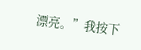漂亮。”我按下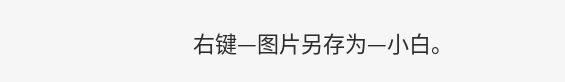右键—图片另存为—小白。